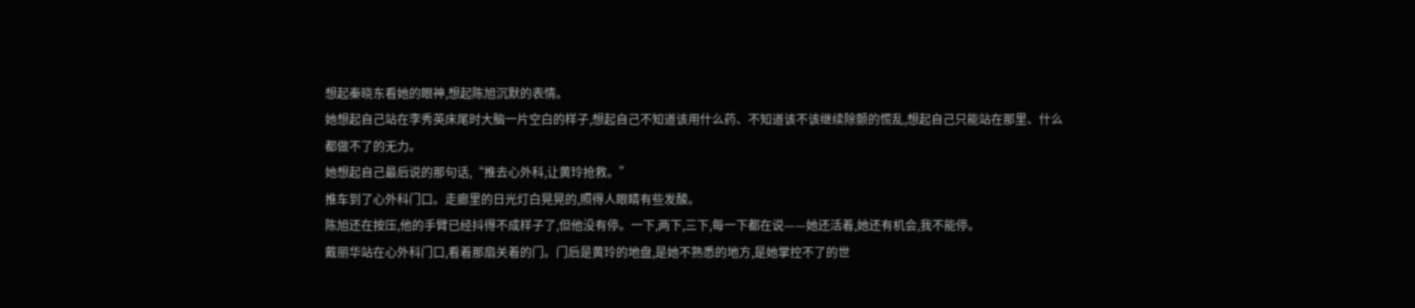想起秦晓东看她的眼神,想起陈旭沉默的表情。
她想起自己站在李秀英床尾时大脑一片空白的样子,想起自己不知道该用什么药、不知道该不该继续除颤的慌乱,想起自己只能站在那里、什么都做不了的无力。
她想起自己最后说的那句话,“推去心外科,让黄玲抢救。”
推车到了心外科门口。走廊里的日光灯白晃晃的,照得人眼睛有些发酸。
陈旭还在按压,他的手臂已经抖得不成样子了,但他没有停。一下,两下,三下,每一下都在说——她还活着,她还有机会,我不能停。
戴丽华站在心外科门口,看着那扇关着的门。门后是黄玲的地盘,是她不熟悉的地方,是她掌控不了的世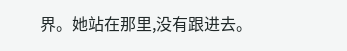界。她站在那里,没有跟进去。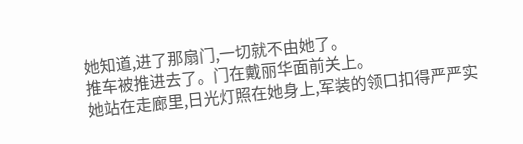她知道,进了那扇门,一切就不由她了。
推车被推进去了。门在戴丽华面前关上。
她站在走廊里,日光灯照在她身上,军装的领口扣得严严实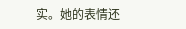实。她的表情还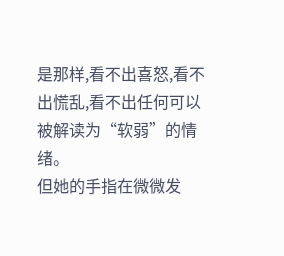是那样,看不出喜怒,看不出慌乱,看不出任何可以被解读为“软弱”的情绪。
但她的手指在微微发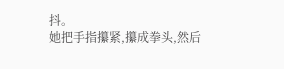抖。
她把手指攥紧,攥成拳头,然后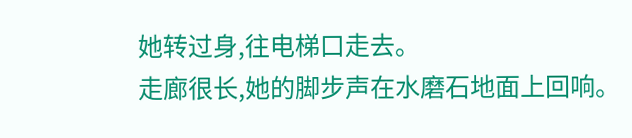她转过身,往电梯口走去。
走廊很长,她的脚步声在水磨石地面上回响。